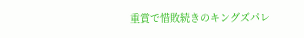重賞で惜敗続きのキングズパレ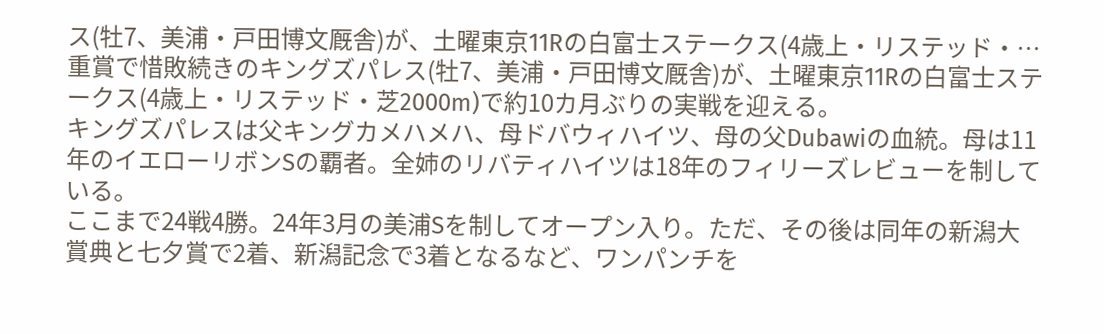ス(牡7、美浦・戸田博文厩舎)が、土曜東京11Rの白富士ステークス(4歳上・リステッド・…
重賞で惜敗続きのキングズパレス(牡7、美浦・戸田博文厩舎)が、土曜東京11Rの白富士ステークス(4歳上・リステッド・芝2000m)で約10カ月ぶりの実戦を迎える。
キングズパレスは父キングカメハメハ、母ドバウィハイツ、母の父Dubawiの血統。母は11年のイエローリボンSの覇者。全姉のリバティハイツは18年のフィリーズレビューを制している。
ここまで24戦4勝。24年3月の美浦Sを制してオープン入り。ただ、その後は同年の新潟大賞典と七夕賞で2着、新潟記念で3着となるなど、ワンパンチを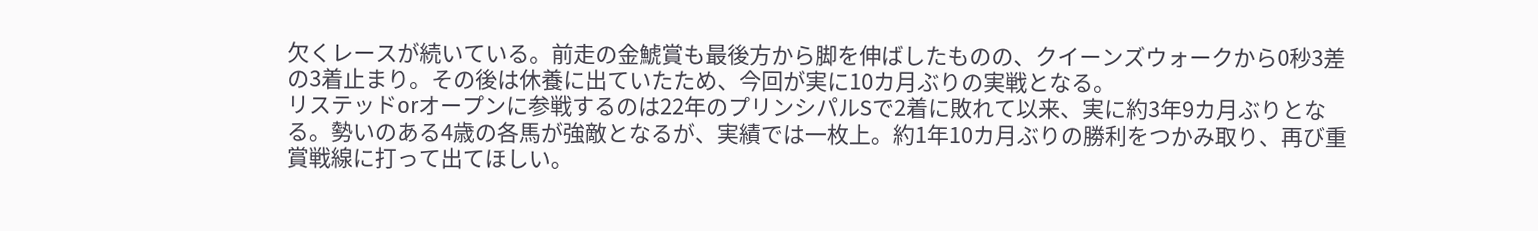欠くレースが続いている。前走の金鯱賞も最後方から脚を伸ばしたものの、クイーンズウォークから0秒3差の3着止まり。その後は休養に出ていたため、今回が実に10カ月ぶりの実戦となる。
リステッドorオープンに参戦するのは22年のプリンシパルSで2着に敗れて以来、実に約3年9カ月ぶりとなる。勢いのある4歳の各馬が強敵となるが、実績では一枚上。約1年10カ月ぶりの勝利をつかみ取り、再び重賞戦線に打って出てほしい。